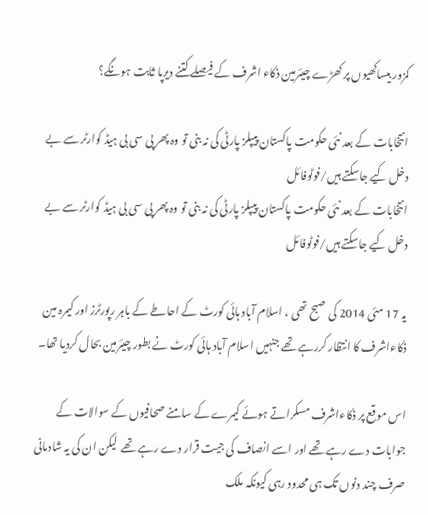کمزور بیساکھیوں پر کھڑے چیئرمین ذکاء اشرف کے فیصلے کتنے دیرپا ثابت ہونگے؟

انتخابات کے بعد نئی حکومت پاکستان پیپلز پارٹی کی نہ بنی تو وہ پھر پی سی بی ہیڈ کوارٹر سے بے دخل کیے جاسکتے ہیں/فوٹوفائل
انتخابات کے بعد نئی حکومت پاکستان پیپلز پارٹی کی نہ بنی تو وہ پھر پی سی بی ہیڈ کوارٹر سے بے دخل کیے جاسکتے ہیں/فوٹوفائل

یہ 17 مئی 2014 کی صبح تھی ، اسلام آباد ہائی کورٹ کے احاطے کے باہر رپورٹرز اور کیمرہ مین ذکاءاشرف کا انتظار کررہے تھے جنہیں اسلام آباد ہائی کورٹ نے بطور چیئرمین بحال کردیا تھا۔

اس موقع پر ذکاءاشرف مسکراتے ہوئے کیمرے کے سامنے صحافیوں کے سوالات کے جوابات دے رہے تھے اور اسے انصاف کی جیت قرار دے رہے تھے  لیکن ان کی یہ شادمانی صرف چند دنوں تک ہی محدود رہی کیونکہ ملک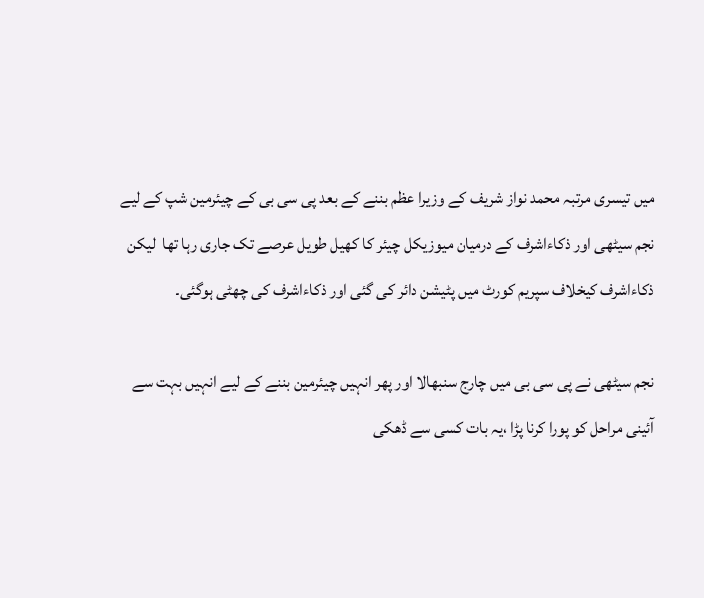میں تیسری مرتبہ محمد نواز شریف کے وزیرا عظم بننے کے بعد پی سی بی کے چیئرمین شپ کے لیے نجم سیٹھی اور ذکاءاشرف کے درمیان میوزیکل چیئر کا کھیل طویل عرصے تک جاری رہا تھا  لیکن ذکاءاشرف کیخلاف سپریم کورٹ میں پٹیشن دائر کی گئی اور ذکاءاشرف کی چھٹی ہوگئی۔

نجم سیٹھی نے پی سی بی میں چارج سنبھالا اور پھر انہیں چیئرمین بننے کے لیے انہیں بہت سے آئینی مراحل کو پورا کرنا پڑا ،یہ بات کسی سے ڈھکی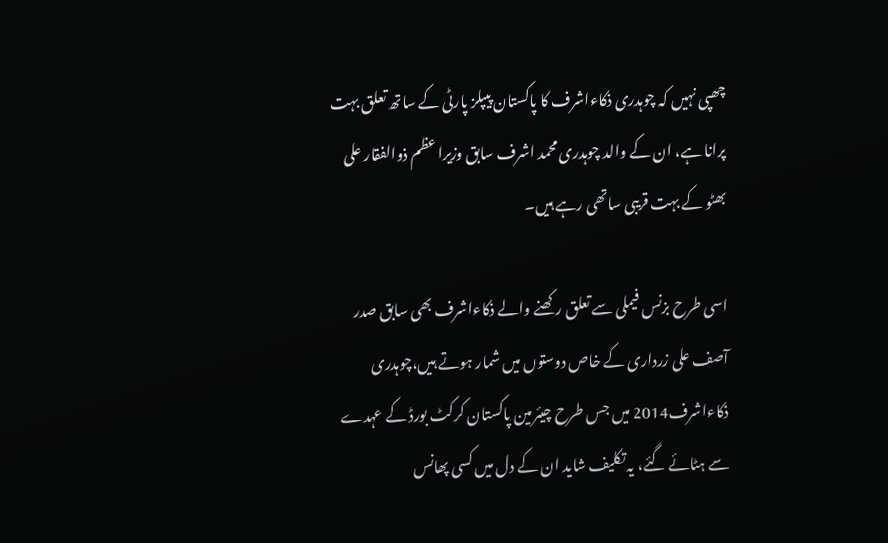چھپی نہیں کہ چوہدری ذکاءاشرف کا پاکستان پیپلز پارٹی کے ساتھ تعلق بہت پرانا ہے، ان کے والد چوہدری محمد اشرف سابق وزیرا عظم ذوالفقار علی بھٹو کے بہت قریبی ساتھی رہے ہیں۔

اسی طرح بزنس فیملی سے تعلق رکھنے والے ذکاءاشرف بھی سابق صدر آصف علی زرداری کے خاص دوستوں میں شمار ہوتے ہیں،چوہدری ذکاءاشرف2014 میں جس طرح چیئرمین پاکستان کرکٹ بورڈ کے عہدے سے ہٹائے گئے، یہ تکلیف شاید ان کے دل میں کسی پھانس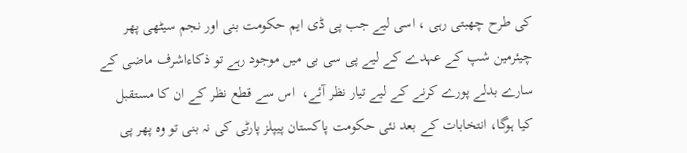کی طرح چھبتی رہی ، اسی لیے جب پی ڈی ایم حکومت بنی اور نجم سیٹھی پھر چیئرمین شپ کے عہدے کے لیے پی سی بی میں موجود رہے تو ذکاءاشرف ماضی کے سارے بدلے پورے کرنے کے لیے تیار نظر آئے،  اس سے قطع نظر کے ان کا مستقبل کیا ہوگا، انتخابات کے بعد نئی حکومت پاکستان پیپلز پارٹی کی نہ بنی تو وہ پھر پی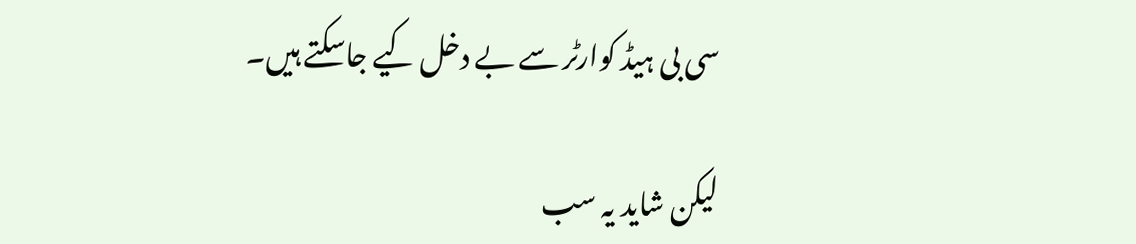سی بی ہیڈ کوارٹر سے بے دخل کیے جاسکتے ہیں۔

لیکن شاید یہ سب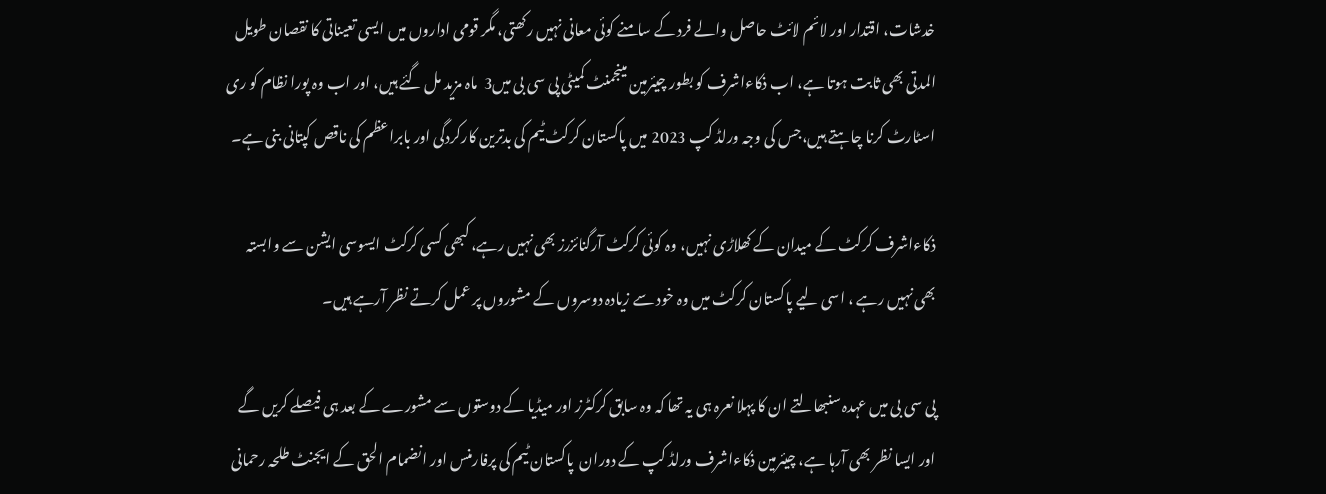خدشات، اقتدار اور لائم لائٹ حاصل والے فرد کے سامنے کوئی معانی نہیں رکھتی، مگر قومی اداروں میں ایسی تعیناتی کا نقصان طویل المدتی بھی ثابت ہوتا ہے، اب ذکاءاشرف کو بطور چیئرمین مینجمنٹ کمیٹی پی سی بی میں3  ماہ مزید مل گئے ہیں، اور اب وہ پورا نظام کو ری اسٹارٹ کرنا چاہتے ہیں،جس کی وجہ ورلڈ کپ 2023 میں پاکستان کرکٹ ٹیم کی بدترین کارکردگی اور بابراعظم کی ناقص کپتانی بنی ہے۔

ذکاءاشرف کرکٹ کے میدان کے کھلاڑی نہیں، وہ کوئی کرکٹ آرگنائزرز بھی نہیں رہے، کبھی کسی کرکٹ ایسوسی ایشن سے وابستہ بھی نہیں رہے ، اسی لیے پاکستان کرکٹ میں وہ خود سے زیادہ دوسروں کے مشوروں پر عمل کرتے نظر آرہے ہیں۔

پی سی بی میں عہدہ سنبھالتے ان کا پہلا نعرہ ہی یہ تھا کہ وہ سابق کرکٹرز اور میڈیا کے دوستوں سے مشورے کے بعد ہی فیصلے کریں گے اور ایسا نظر بھی آرہا ہے، چیئرمین ذکاءاشرف ورلڈ کپ کے دوران  پاکستان ٹیم کی پرفارمنس اور انضمام الحق کے ایجنٹ طلحہ رحمانی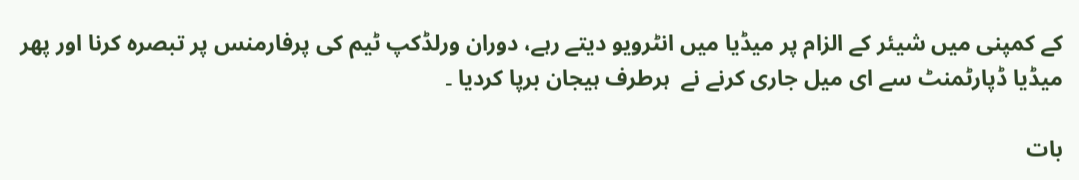کے کمپنی میں شیئر کے الزام پر میڈیا میں انٹرویو دیتے رہے، دوران ورلڈکپ ٹیم کی پرفارمنس پر تبصرہ کرنا اور پھر میڈیا ڈپارٹمنٹ سے ای میل جاری کرنے نے  ہرطرف ہیجان برپا کردیا ۔

بات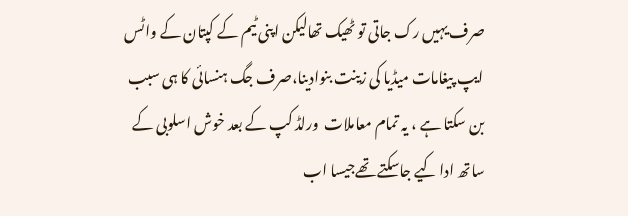صرف یہیں رک جاتی تو ٹھیک تھالیکن اپنی ٹیم کے کپتان کے واٹس ایپ پیغامات میڈیا کی زینت بنوادینا،صرف جگ ہنسائی کا ہی سبب بن سکتا ہے ، یہ تمام معاملات  ورلڈ کپ کے بعد خوش اسلوبی کے ساتھ ادا کیے جاسکتے تھےجیسا اب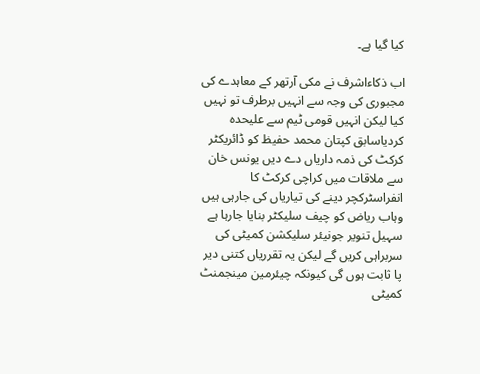کیا گیا ہے۔

اب ذکاءاشرف نے مکی آرتھر کے معاہدے کی مجبوری کی وجہ سے انہیں برطرف تو نہیں کیا لیکن انہیں قومی ٹیم سے علیحدہ کردیاسابق کپتان محمد حفیظ کو ڈائریکٹر کرکٹ کی ذمہ داریاں دے دیں یونس خان سے ملاقات میں کراچی کرکٹ کا انفراسٹرکچر دینے کی تیاریاں کی جارہی ہیں وہاب ریاض کو چیف سلیکٹر بنایا جارہا ہے سہیل تنویر جونیئر سلیکشن کمیٹی کی سربراہی کریں گے لیکن یہ تقرریاں کتنی دیر پا ثابت ہوں گی کیونکہ چیئرمین مینجمنٹ کمیٹی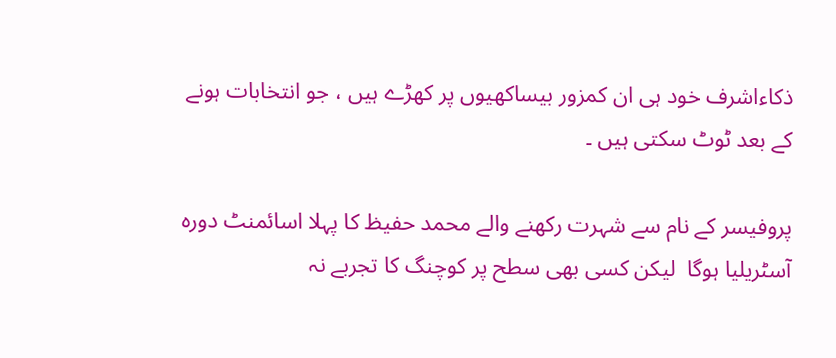ذکاءاشرف خود ہی ان کمزور بیساکھیوں پر کھڑے ہیں ، جو انتخابات ہونے کے بعد ٹوٹ سکتی ہیں ۔

پروفیسر کے نام سے شہرت رکھنے والے محمد حفیظ کا پہلا اسائمنٹ دورہ آسٹریلیا ہوگا  لیکن کسی بھی سطح پر کوچنگ کا تجربے نہ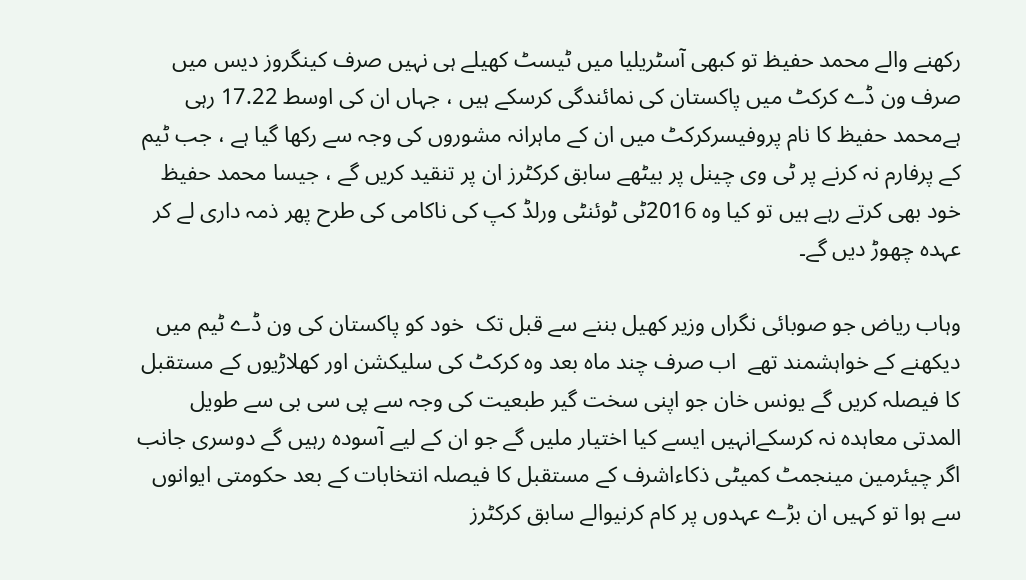رکھنے والے محمد حفیظ تو کبھی آسٹریلیا میں ٹیسٹ کھیلے ہی نہیں صرف کینگروز دیس میں صرف ون ڈے کرکٹ میں پاکستان کی نمائندگی کرسکے ہیں ، جہاں ان کی اوسط 17.22 رہی ہےمحمد حفیظ کا نام پروفیسرکرکٹ میں ان کے ماہرانہ مشوروں کی وجہ سے رکھا گیا ہے ، جب ٹیم کے پرفارم نہ کرنے پر ٹی وی چینل پر بیٹھے سابق کرکٹرز ان پر تنقید کریں گے ، جیسا محمد حفیظ خود بھی کرتے رہے ہیں تو کیا وہ 2016ٹی ٹوئنٹی ورلڈ کپ کی ناکامی کی طرح پھر ذمہ داری لے کر عہدہ چھوڑ دیں گے۔

وہاب ریاض جو صوبائی نگراں وزیر کھیل بننے سے قبل تک  خود کو پاکستان کی ون ڈے ٹیم میں دیکھنے کے خواہشمند تھے  اب صرف چند ماہ بعد وہ کرکٹ کی سلیکشن اور کھلاڑیوں کے مستقبل کا فیصلہ کریں گے یونس خان جو اپنی سخت گیر طبعیت کی وجہ سے پی سی بی سے طویل المدتی معاہدہ نہ کرسکےانہیں ایسے کیا اختیار ملیں گے جو ان کے لیے آسودہ رہیں گے دوسری جانب اگر چیئرمین مینجمٹ کمیٹی ذکاءاشرف کے مستقبل کا فیصلہ انتخابات کے بعد حکومتی ایوانوں سے ہوا تو کہیں ان بڑے عہدوں پر کام کرنیوالے سابق کرکٹرز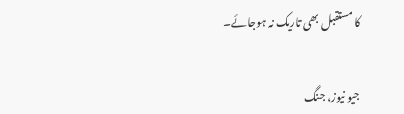کا مستقبل بھی تاریک نہ ہوجائے۔


جیو نیوز، جنگ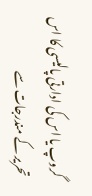گروپ یا اس کی ادارتی پالیسی کا اس تحریر کے مندرجات سے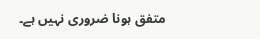متفق ہونا ضروری نہیں ہے۔